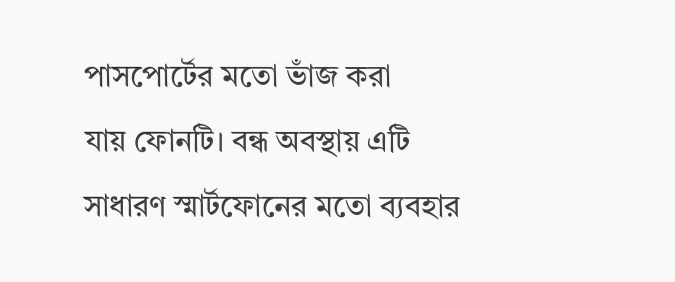পাসপোর্টের মতো ভাঁজ করা
যায় ফোনটি। বন্ধ অবস্থায় এটি সাধারণ স্মার্টফোনের মতো ব্যবহার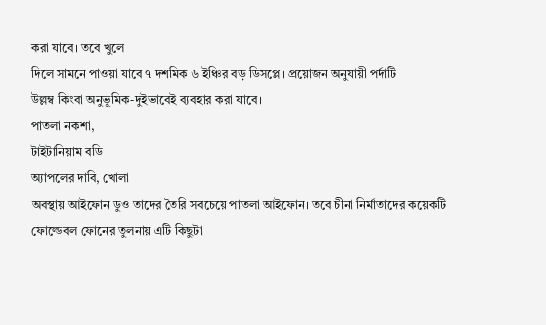করা যাবে। তবে খুলে
দিলে সামনে পাওয়া যাবে ৭ দশমিক ৬ ইঞ্চির বড় ডিসপ্লে। প্রয়োজন অনুযায়ী পর্দাটি
উল্লম্ব কিংবা অনুভূমিক-দুইভাবেই ব্যবহার করা যাবে।
পাতলা নকশা,
টাইটানিয়াম বডি
অ্যাপলের দাবি, খোলা
অবস্থায় আইফোন ডুও তাদের তৈরি সবচেয়ে পাতলা আইফোন। তবে চীনা নির্মাতাদের কয়েকটি
ফোল্ডেবল ফোনের তুলনায় এটি কিছুটা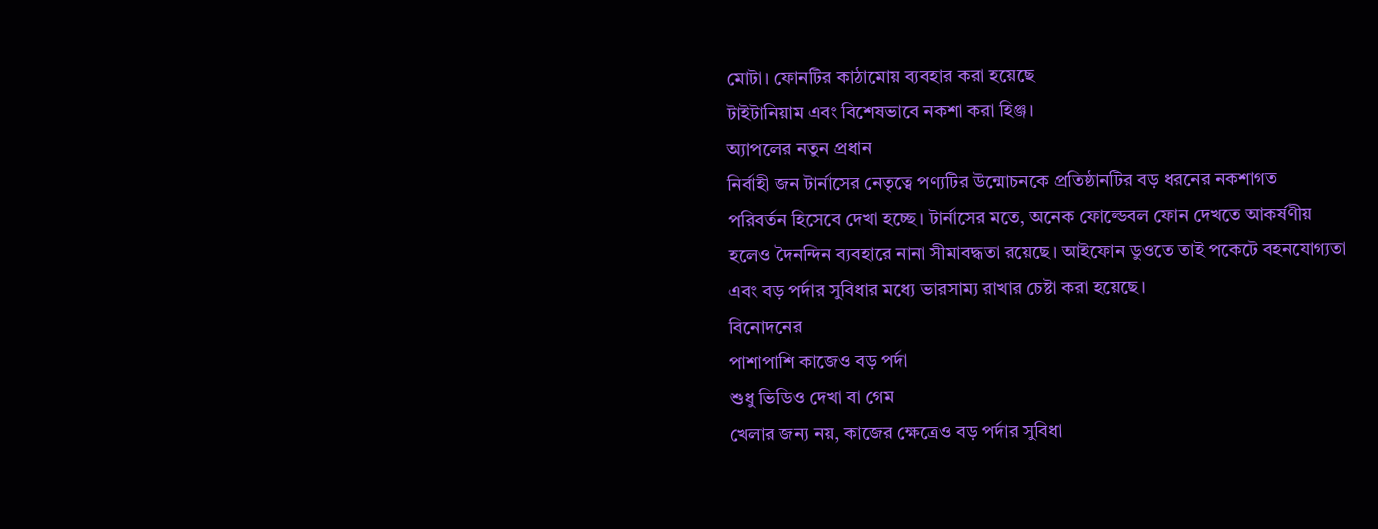মোটা। ফোনটির কাঠামোয় ব্যবহার করা হয়েছে
টাইটানিয়াম এবং বিশেষভাবে নকশা করা হিঞ্জ।
অ্যাপলের নতুন প্রধান
নির্বাহী জন টার্নাসের নেতৃত্বে পণ্যটির উন্মোচনকে প্রতিষ্ঠানটির বড় ধরনের নকশাগত
পরিবর্তন হিসেবে দেখা হচ্ছে। টার্নাসের মতে, অনেক ফোল্ডেবল ফোন দেখতে আকর্ষণীয়
হলেও দৈনন্দিন ব্যবহারে নানা সীমাবদ্ধতা রয়েছে। আইফোন ডুওতে তাই পকেটে বহনযোগ্যতা
এবং বড় পর্দার সুবিধার মধ্যে ভারসাম্য রাখার চেষ্টা করা হয়েছে।
বিনোদনের
পাশাপাশি কাজেও বড় পর্দা
শুধু ভিডিও দেখা বা গেম
খেলার জন্য নয়, কাজের ক্ষেত্রেও বড় পর্দার সুবিধা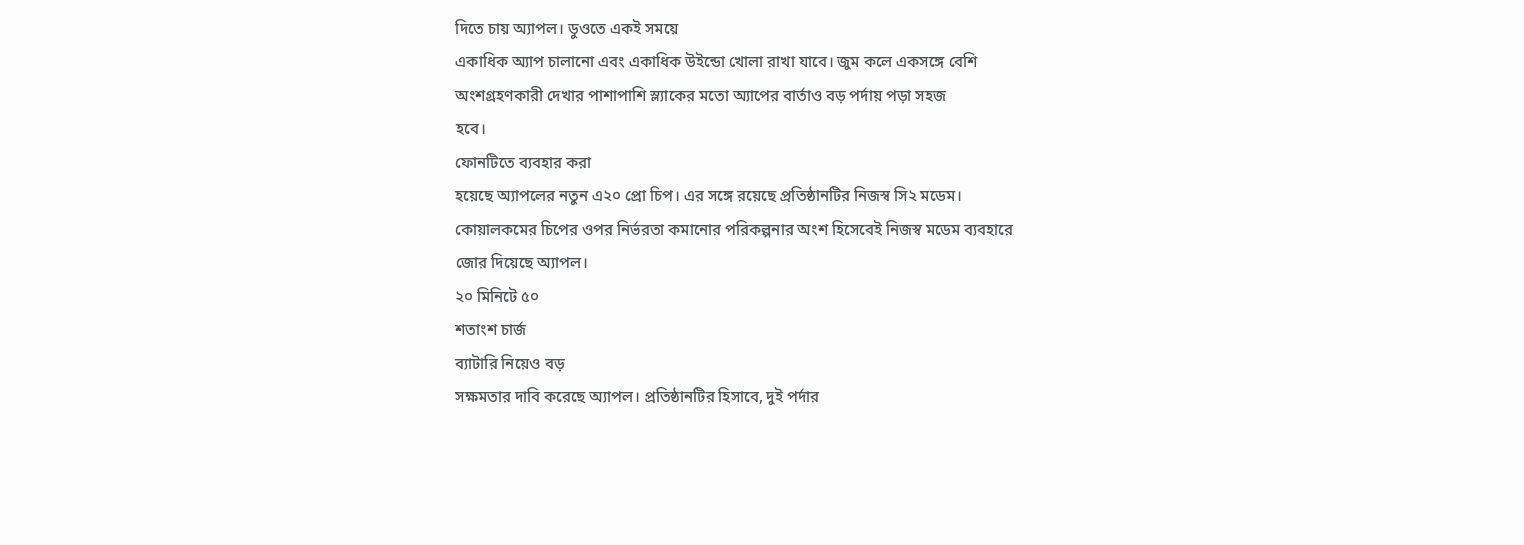দিতে চায় অ্যাপল। ডুওতে একই সময়ে
একাধিক অ্যাপ চালানো এবং একাধিক উইন্ডো খোলা রাখা যাবে। জুম কলে একসঙ্গে বেশি
অংশগ্রহণকারী দেখার পাশাপাশি স্ল্যাকের মতো অ্যাপের বার্তাও বড় পর্দায় পড়া সহজ
হবে।
ফোনটিতে ব্যবহার করা
হয়েছে অ্যাপলের নতুন এ২০ প্রো চিপ। এর সঙ্গে রয়েছে প্রতিষ্ঠানটির নিজস্ব সি২ মডেম।
কোয়ালকমের চিপের ওপর নির্ভরতা কমানোর পরিকল্পনার অংশ হিসেবেই নিজস্ব মডেম ব্যবহারে
জোর দিয়েছে অ্যাপল।
২০ মিনিটে ৫০
শতাংশ চার্জ
ব্যাটারি নিয়েও বড়
সক্ষমতার দাবি করেছে অ্যাপল। প্রতিষ্ঠানটির হিসাবে, দুই পর্দার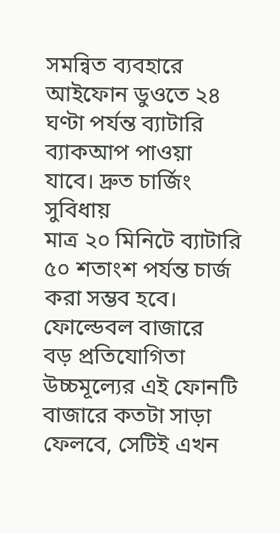সমন্বিত ব্যবহারে
আইফোন ডুওতে ২৪ ঘণ্টা পর্যন্ত ব্যাটারি ব্যাকআপ পাওয়া যাবে। দ্রুত চার্জিং সুবিধায়
মাত্র ২০ মিনিটে ব্যাটারি ৫০ শতাংশ পর্যন্ত চার্জ করা সম্ভব হবে।
ফোল্ডেবল বাজারে
বড় প্রতিযোগিতা
উচ্চমূল্যের এই ফোনটি
বাজারে কতটা সাড়া ফেলবে, সেটিই এখন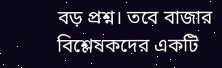বড় প্রশ্ন। তবে বাজার বিশ্লেষকদের একটি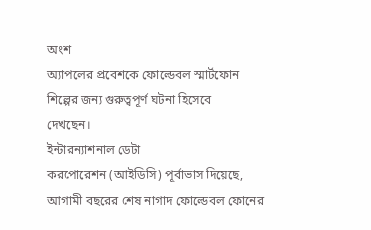অংশ
অ্যাপলের প্রবেশকে ফোল্ডেবল স্মার্টফোন শিল্পের জন্য গুরুত্বপূর্ণ ঘটনা হিসেবে
দেখছেন।
ইন্টারন্যাশনাল ডেটা
করপোরেশন (আইডিসি) পূর্বাভাস দিয়েছে, আগামী বছরের শেষ নাগাদ ফোল্ডেবল ফোনের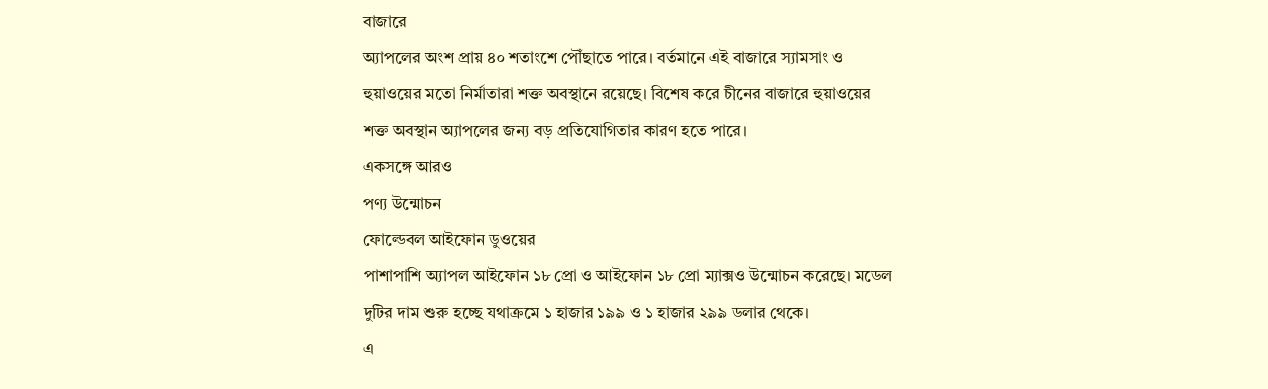বাজারে
অ্যাপলের অংশ প্রায় ৪০ শতাংশে পৌঁছাতে পারে। বর্তমানে এই বাজারে স্যামসাং ও
হুয়াওয়ের মতো নির্মাতারা শক্ত অবস্থানে রয়েছে। বিশেষ করে চীনের বাজারে হুয়াওয়ের
শক্ত অবস্থান অ্যাপলের জন্য বড় প্রতিযোগিতার কারণ হতে পারে।
একসঙ্গে আরও
পণ্য উন্মোচন
ফোল্ডেবল আইফোন ডুওয়ের
পাশাপাশি অ্যাপল আইফোন ১৮ প্রো ও আইফোন ১৮ প্রো ম্যাক্সও উন্মোচন করেছে। মডেল
দুটির দাম শুরু হচ্ছে যথাক্রমে ১ হাজার ১৯৯ ও ১ হাজার ২৯৯ ডলার থেকে।
এ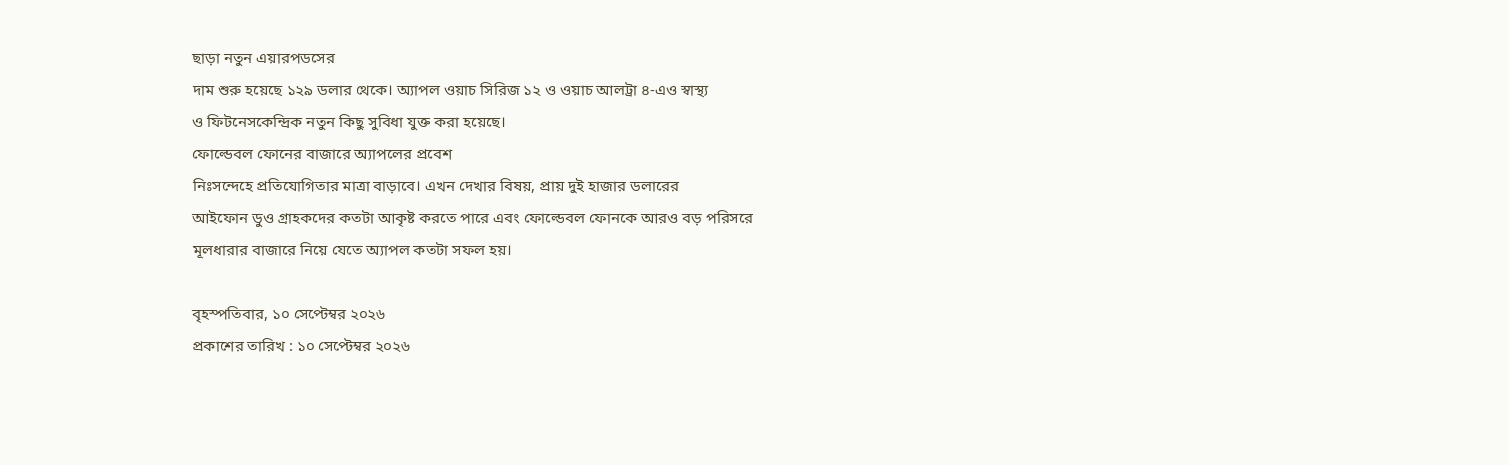ছাড়া নতুন এয়ারপডসের
দাম শুরু হয়েছে ১২৯ ডলার থেকে। অ্যাপল ওয়াচ সিরিজ ১২ ও ওয়াচ আলট্রা ৪-এও স্বাস্থ্য
ও ফিটনেসকেন্দ্রিক নতুন কিছু সুবিধা যুক্ত করা হয়েছে।
ফোল্ডেবল ফোনের বাজারে অ্যাপলের প্রবেশ
নিঃসন্দেহে প্রতিযোগিতার মাত্রা বাড়াবে। এখন দেখার বিষয়, প্রায় দুই হাজার ডলারের
আইফোন ডুও গ্রাহকদের কতটা আকৃষ্ট করতে পারে এবং ফোল্ডেবল ফোনকে আরও বড় পরিসরে
মূলধারার বাজারে নিয়ে যেতে অ্যাপল কতটা সফল হয়।

বৃহস্পতিবার, ১০ সেপ্টেম্বর ২০২৬
প্রকাশের তারিখ : ১০ সেপ্টেম্বর ২০২৬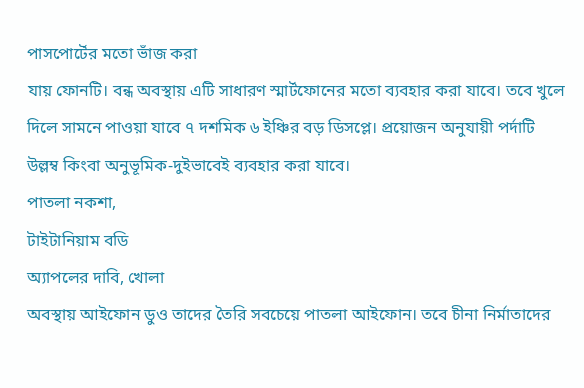পাসপোর্টের মতো ভাঁজ করা
যায় ফোনটি। বন্ধ অবস্থায় এটি সাধারণ স্মার্টফোনের মতো ব্যবহার করা যাবে। তবে খুলে
দিলে সামনে পাওয়া যাবে ৭ দশমিক ৬ ইঞ্চির বড় ডিসপ্লে। প্রয়োজন অনুযায়ী পর্দাটি
উল্লম্ব কিংবা অনুভূমিক-দুইভাবেই ব্যবহার করা যাবে।
পাতলা নকশা,
টাইটানিয়াম বডি
অ্যাপলের দাবি, খোলা
অবস্থায় আইফোন ডুও তাদের তৈরি সবচেয়ে পাতলা আইফোন। তবে চীনা নির্মাতাদের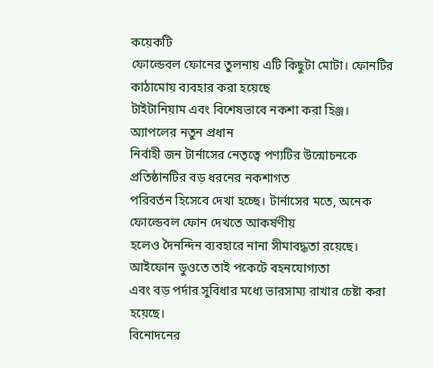কয়েকটি
ফোল্ডেবল ফোনের তুলনায় এটি কিছুটা মোটা। ফোনটির কাঠামোয় ব্যবহার করা হয়েছে
টাইটানিয়াম এবং বিশেষভাবে নকশা করা হিঞ্জ।
অ্যাপলের নতুন প্রধান
নির্বাহী জন টার্নাসের নেতৃত্বে পণ্যটির উন্মোচনকে প্রতিষ্ঠানটির বড় ধরনের নকশাগত
পরিবর্তন হিসেবে দেখা হচ্ছে। টার্নাসের মতে, অনেক ফোল্ডেবল ফোন দেখতে আকর্ষণীয়
হলেও দৈনন্দিন ব্যবহারে নানা সীমাবদ্ধতা রয়েছে। আইফোন ডুওতে তাই পকেটে বহনযোগ্যতা
এবং বড় পর্দার সুবিধার মধ্যে ভারসাম্য রাখার চেষ্টা করা হয়েছে।
বিনোদনের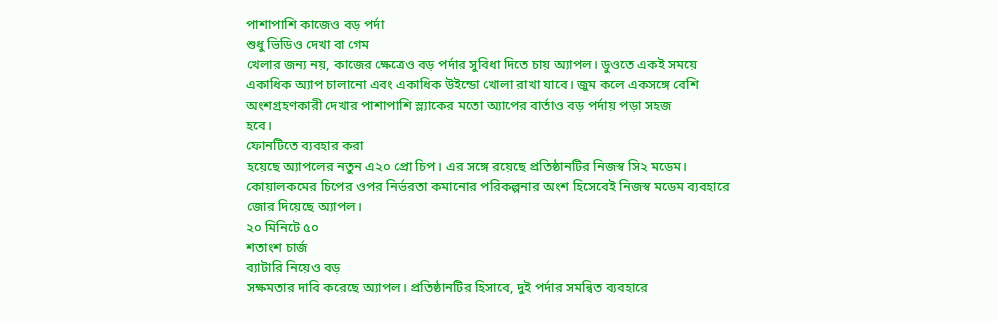পাশাপাশি কাজেও বড় পর্দা
শুধু ভিডিও দেখা বা গেম
খেলার জন্য নয়, কাজের ক্ষেত্রেও বড় পর্দার সুবিধা দিতে চায় অ্যাপল। ডুওতে একই সময়ে
একাধিক অ্যাপ চালানো এবং একাধিক উইন্ডো খোলা রাখা যাবে। জুম কলে একসঙ্গে বেশি
অংশগ্রহণকারী দেখার পাশাপাশি স্ল্যাকের মতো অ্যাপের বার্তাও বড় পর্দায় পড়া সহজ
হবে।
ফোনটিতে ব্যবহার করা
হয়েছে অ্যাপলের নতুন এ২০ প্রো চিপ। এর সঙ্গে রয়েছে প্রতিষ্ঠানটির নিজস্ব সি২ মডেম।
কোয়ালকমের চিপের ওপর নির্ভরতা কমানোর পরিকল্পনার অংশ হিসেবেই নিজস্ব মডেম ব্যবহারে
জোর দিয়েছে অ্যাপল।
২০ মিনিটে ৫০
শতাংশ চার্জ
ব্যাটারি নিয়েও বড়
সক্ষমতার দাবি করেছে অ্যাপল। প্রতিষ্ঠানটির হিসাবে, দুই পর্দার সমন্বিত ব্যবহারে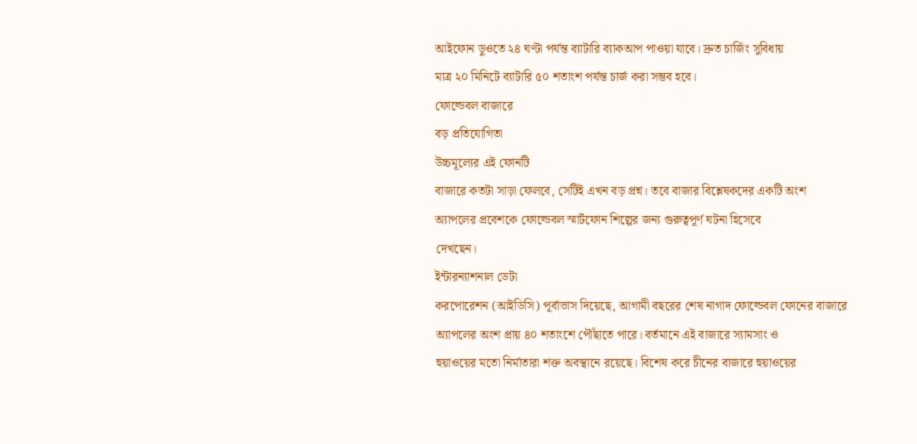আইফোন ডুওতে ২৪ ঘণ্টা পর্যন্ত ব্যাটারি ব্যাকআপ পাওয়া যাবে। দ্রুত চার্জিং সুবিধায়
মাত্র ২০ মিনিটে ব্যাটারি ৫০ শতাংশ পর্যন্ত চার্জ করা সম্ভব হবে।
ফোল্ডেবল বাজারে
বড় প্রতিযোগিতা
উচ্চমূল্যের এই ফোনটি
বাজারে কতটা সাড়া ফেলবে, সেটিই এখন বড় প্রশ্ন। তবে বাজার বিশ্লেষকদের একটি অংশ
অ্যাপলের প্রবেশকে ফোল্ডেবল স্মার্টফোন শিল্পের জন্য গুরুত্বপূর্ণ ঘটনা হিসেবে
দেখছেন।
ইন্টারন্যাশনাল ডেটা
করপোরেশন (আইডিসি) পূর্বাভাস দিয়েছে, আগামী বছরের শেষ নাগাদ ফোল্ডেবল ফোনের বাজারে
অ্যাপলের অংশ প্রায় ৪০ শতাংশে পৌঁছাতে পারে। বর্তমানে এই বাজারে স্যামসাং ও
হুয়াওয়ের মতো নির্মাতারা শক্ত অবস্থানে রয়েছে। বিশেষ করে চীনের বাজারে হুয়াওয়ের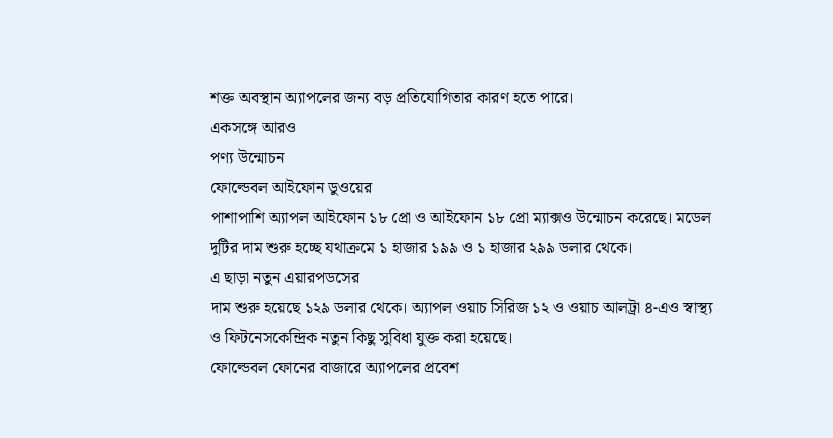শক্ত অবস্থান অ্যাপলের জন্য বড় প্রতিযোগিতার কারণ হতে পারে।
একসঙ্গে আরও
পণ্য উন্মোচন
ফোল্ডেবল আইফোন ডুওয়ের
পাশাপাশি অ্যাপল আইফোন ১৮ প্রো ও আইফোন ১৮ প্রো ম্যাক্সও উন্মোচন করেছে। মডেল
দুটির দাম শুরু হচ্ছে যথাক্রমে ১ হাজার ১৯৯ ও ১ হাজার ২৯৯ ডলার থেকে।
এ ছাড়া নতুন এয়ারপডসের
দাম শুরু হয়েছে ১২৯ ডলার থেকে। অ্যাপল ওয়াচ সিরিজ ১২ ও ওয়াচ আলট্রা ৪-এও স্বাস্থ্য
ও ফিটনেসকেন্দ্রিক নতুন কিছু সুবিধা যুক্ত করা হয়েছে।
ফোল্ডেবল ফোনের বাজারে অ্যাপলের প্রবেশ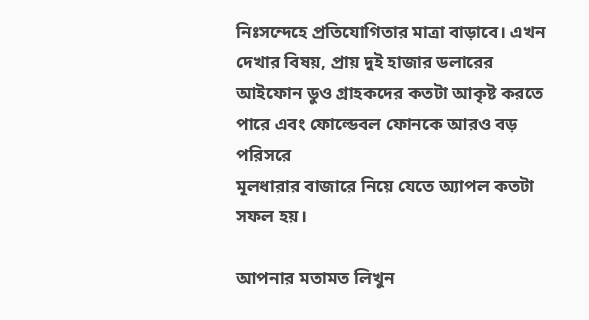নিঃসন্দেহে প্রতিযোগিতার মাত্রা বাড়াবে। এখন দেখার বিষয়, প্রায় দুই হাজার ডলারের
আইফোন ডুও গ্রাহকদের কতটা আকৃষ্ট করতে পারে এবং ফোল্ডেবল ফোনকে আরও বড় পরিসরে
মূলধারার বাজারে নিয়ে যেতে অ্যাপল কতটা সফল হয়।

আপনার মতামত লিখুন